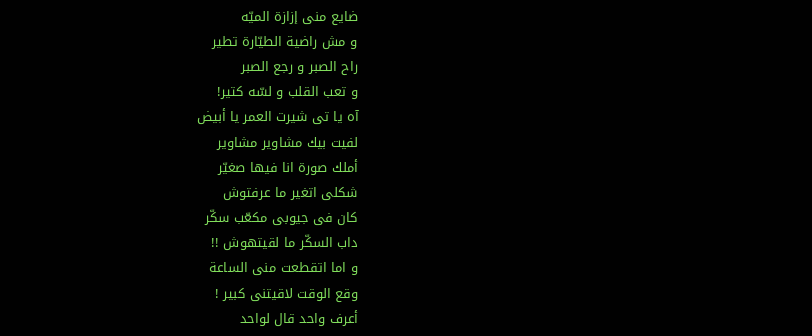ضايع منى إزازة الميّه
و مش راضية الطيّارة تطير
راح الصبر و رجع الصبر
و تعب القلب و لسّه كتير!
آه يا تى شيرت العمر يا أبيض
لفيت بيك مشاوير مشاوير
أملك صورة انا فيها صغيّر
شكلى اتغير ما عرفتوش
كان فى جيوبى مكعّب سكّر
داب السكّر ما لقيتهوش !!
و اما اتقطعت منى الساعة
وقع الوقت لاقيتنى كبير !
أعرف واحد قال لواحد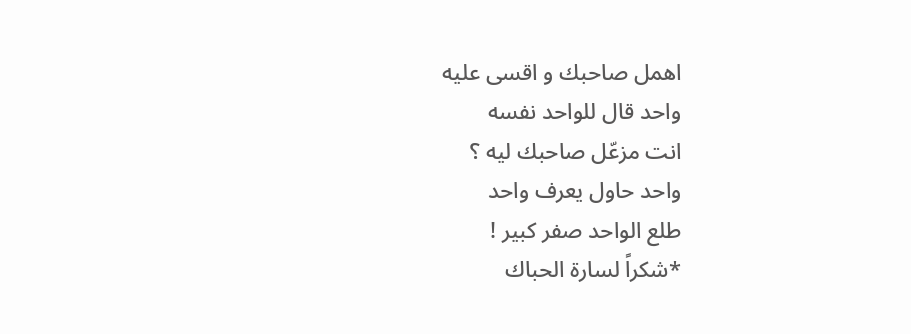اهمل صاحبك و اقسى عليه
واحد قال للواحد نفسه
انت مزعّل صاحبك ليه ؟
واحد حاول يعرف واحد
طلع الواحد صفر كبير !
*شكراً لسارة الحباك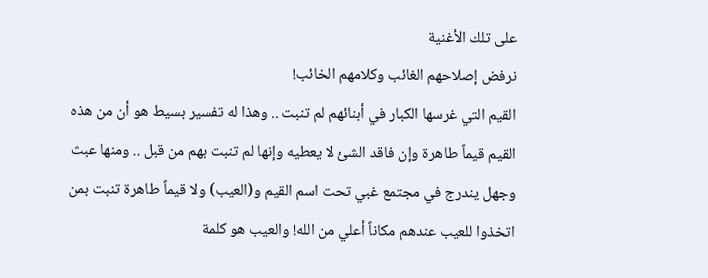على تلك الأغنية
نرفض إصلاحهم الغائب وكلامهم الخائب!
القيم التي غرسها الكبار في أبنائهم لم تنبت .. وهذا له تفسير بسيط هو أن من هذه القيم قيماً طاهرة وإن فاقد الشئ لا يعطيه وإنها لم تنبت بهم من قبل .. ومنها عبث وجهل يندرج في مجتمع غبي تحت اسم القيم و(العيب) ولا قيماً طاهرة تنبت بمن اتخذوا للعيب عندهم مكاناً أعلي من الله! والعيب هو كلمة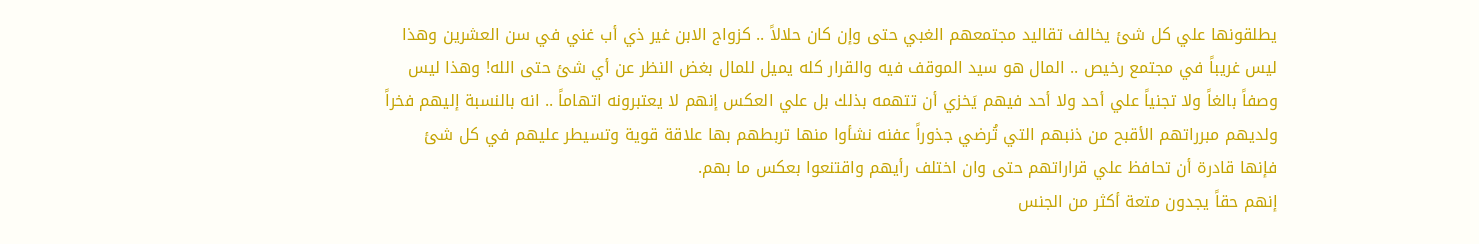يطلقونها علي كل شئ يخالف تقاليد مجتمعهم الغبي حتى وإن كان حلالاً .. كزواج الابن غير ذي أب غني في سن العشرين وهذا ليس غريباً في مجتمع رخيص .. المال هو سيد الموقف فيه والقرار كله يميل للمال بغض النظر عن أي شئ حتى الله! وهذا ليس وصفاً بالغاً ولا تجنياً علي أحد ولا أحد فيهم يَخزي أن تتهمه بذلك بل علي العكس إنهم لا يعتبرونه اتهاماً .. انه بالنسبة إليهم فخراً ولديهم مبرراتهم الأقبح من ذنبهم التي تُرضي جذوراً عفنه نشأوا منها تربطهم بها علاقة قوية وتسيطر عليهم في كل شئ فإنها قادرة أن تحافظ علي قراراتهم حتى وان اختلف رأيهم واقتنعوا بعكس ما بهم.
إنهم حقاً يجدون متعة أكثر من الجنس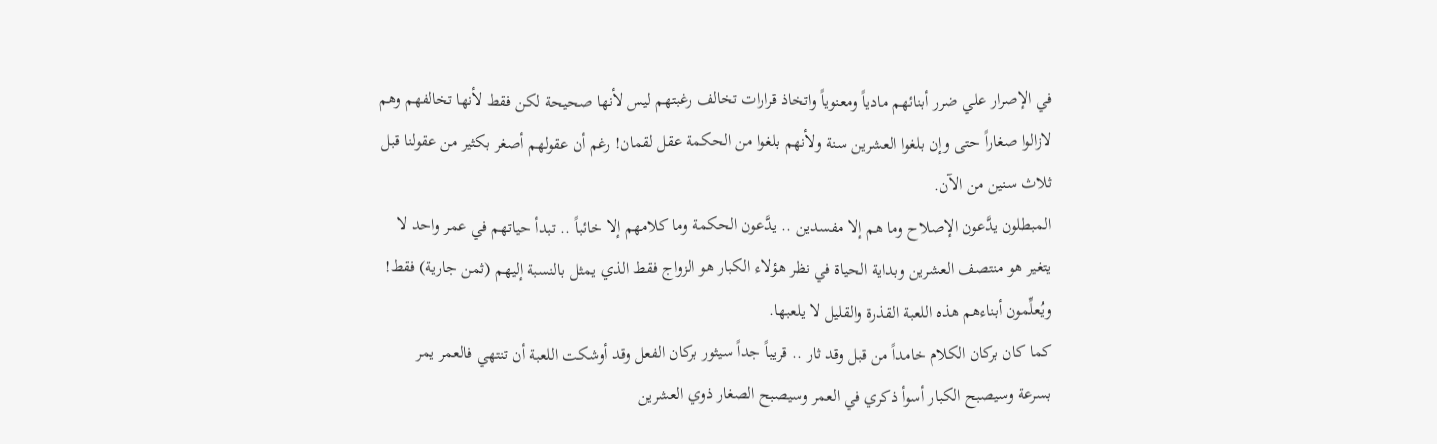في الإصرار علي ضرر أبنائهم مادياً ومعنوياً واتخاذ قرارات تخالف رغبتهم ليس لأنها صحيحة لكن فقط لأنها تخالفهم وهم لازالوا صغاراً حتى وإن بلغوا العشرين سنة ولأنهم بلغوا من الحكمة عقل لقمان! رغم أن عقولهم أصغر بكثير من عقولنا قبل ثلاث سنين من الآن.
المبطلون يدَّعون الإصلاح وما هم إلا مفسدين .. يدَّعون الحكمة وما كلامهم إلا خائباً .. تبدأ حياتهم في عمر واحد لا يتغير هو منتصف العشرين وبداية الحياة في نظر هؤلاء الكبار هو الزواج فقط الذي يمثل بالنسبة إليهم (ثمن جارية) فقط! ويُعلِّمون أبناءهم هذه اللعبة القذرة والقليل لا يلعبها.
كما كان بركان الكلام خامداً من قبل وقد ثار .. قريباً جداً سيثور بركان الفعل وقد أوشكت اللعبة أن تنتهي فالعمر يمر بسرعة وسيصبح الكبار أسوأ ذكري في العمر وسيصبح الصغار ذوي العشرين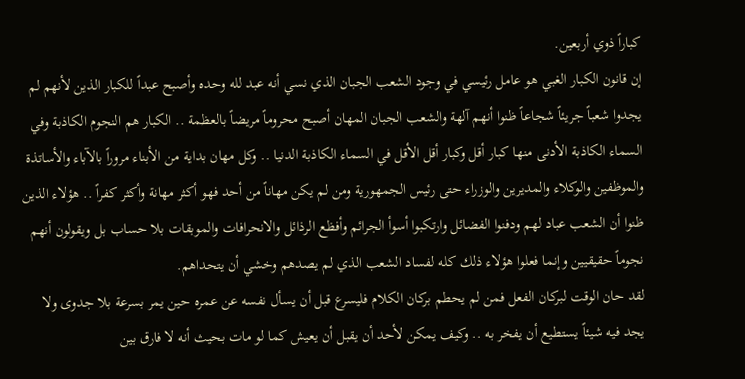كباراً ذوي أربعين.
إن قانون الكبار الغبي هو عامل رئيسي في وجود الشعب الجبان الذي نسي أنه عبد لله وحده وأصبح عبداً للكبار الذين لأنهم لم يجدوا شعباً جريئاً شجاعاً ظنوا أنهم آلهة والشعب الجبان المهان أصبح محروماً مريضاً بالعظمة .. الكبار هم النجوم الكاذبة وفي السماء الكاذبة الأدنى منها كبار أقل وكبار أقل الأقل في السماء الكاذبة الدنيا .. وكل مهان بداية من الأبناء مروراً بالآباء والأساتذة والموظفين والوكلاء والمديرين والوزراء حتى رئيس الجمهورية ومن لم يكن مهاناً من أحد فهو أكثر مهانة وأكثر كفراً .. هؤلاء الذين ظنوا أن الشعب عباد لهم ودفنوا الفضائل وارتكبوا أسوأ الجرائم وأفظع الرذائل والانحرافات والموبقات بلا حساب بل ويقولون أنهم نجوماً حقيقيين وإنما فعلوا هؤلاء ذلك كله لفساد الشعب الذي لم يصدهم وخشي أن يتحداهم.
لقد حان الوقت لبركان الفعل فمن لم يحطم بركان الكلام فليسرع قبل أن يسأل نفسه عن عمره حين يمر بسرعة بلا جدوى ولا يجد فيه شيئاً يستطيع أن يفخر به .. وكيف يمكن لأحد أن يقبل أن يعيش كما لو مات بحيث أنه لا فارق بين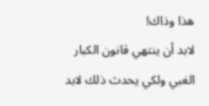هذا وذاك!
لابد أن ينتهي قانون الكبار الغبي ولكي يحدث ذلك لابد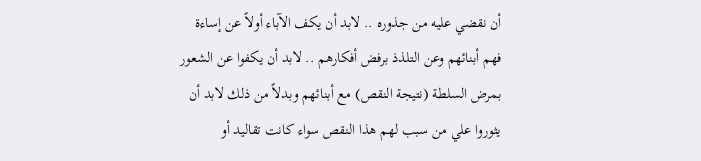أن نقضي عليه من جذوره .. لابد أن يكف الآباء أولاً عن إساءة فهم أبنائهم وعن التلذذ برفض أفكارهم .. لابد أن يكفوا عن الشعور بمرض السلطة (نتيجة النقص) مع أبنائهم وبدلاً من ذلك لابد أن يثوروا علي من سبب لهم هذا النقص سواء كانت تقاليد أو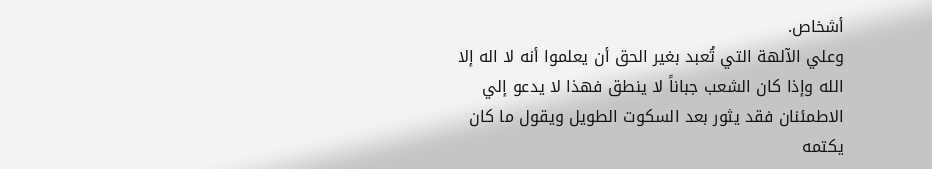أشخاص.
وعلي الآلهة التي تُعبد بغير الحق أن يعلموا أنه لا اله إلا الله وإذا كان الشعب جباناً لا ينطق فهذا لا يدعو إلي الاطمئنان فقد يثور بعد السكوت الطويل ويقول ما كان يكتمه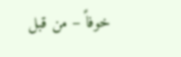خوفاً – من قبل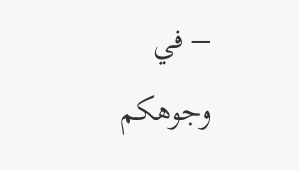– في وجوهكم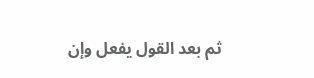ثم بعد القول يفعل وإن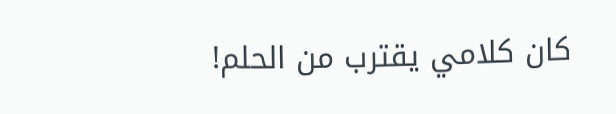كان كلامي يقترب من الحلم!